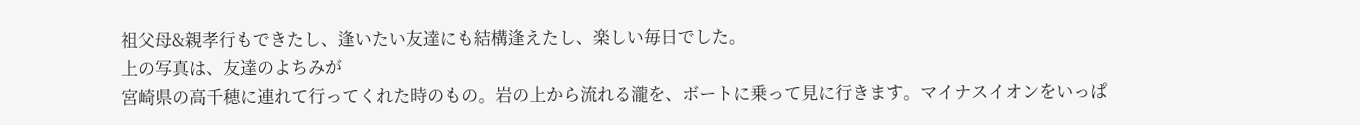祖父母&親孝行もできたし、逢いたい友達にも結構逢えたし、楽しい毎日でした。
上の写真は、友達のよちみが
宮崎県の高千穂に連れて行ってくれた時のもの。岩の上から流れる瀧を、ボートに乗って見に行きます。マイナスイオンをいっぱ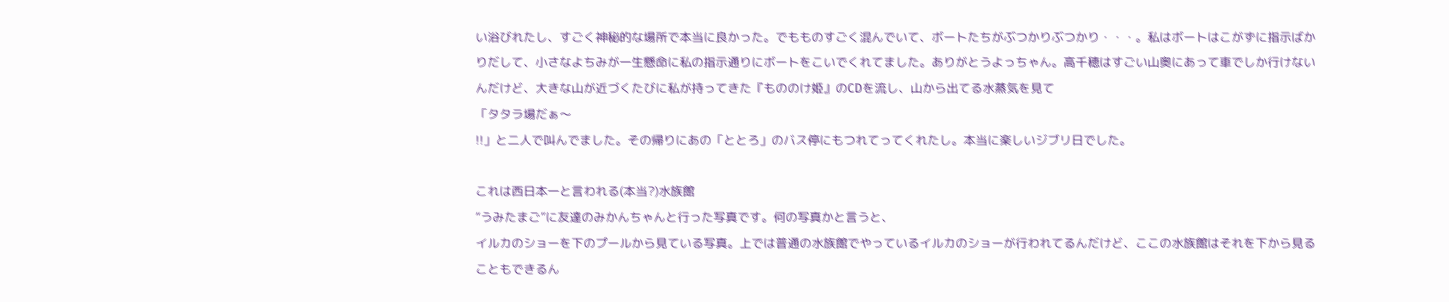い浴びれたし、すごく神秘的な場所で本当に良かった。でもものすごく混んでいて、ボートたちがぶつかりぶつかり・・・。私はボートはこがずに指示ばかりだして、小さなよちみが一生懸命に私の指示通りにボートをこいでくれてました。ありがとうよっちゃん。高千穂はすごい山奥にあって車でしか行けないんだけど、大きな山が近づくたびに私が持ってきた『もののけ姫』のCDを流し、山から出てる水蒸気を見て
「タタラ場だぁ〜
!!」と二人で叫んでました。その帰りにあの「ととろ」のバス停にもつれてってくれたし。本当に楽しいジブリ日でした。

これは西日本一と言われる(本当?)水族館
“うみたまご”に友達のみかんちゃんと行った写真です。何の写真かと言うと、
イルカのショーを下のプールから見ている写真。上では普通の水族館でやっているイルカのショーが行われてるんだけど、ここの水族館はそれを下から見ることもできるん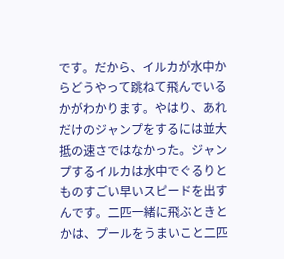です。だから、イルカが水中からどうやって跳ねて飛んでいるかがわかります。やはり、あれだけのジャンプをするには並大抵の速さではなかった。ジャンプするイルカは水中でぐるりとものすごい早いスピードを出すんです。二匹一緒に飛ぶときとかは、プールをうまいこと二匹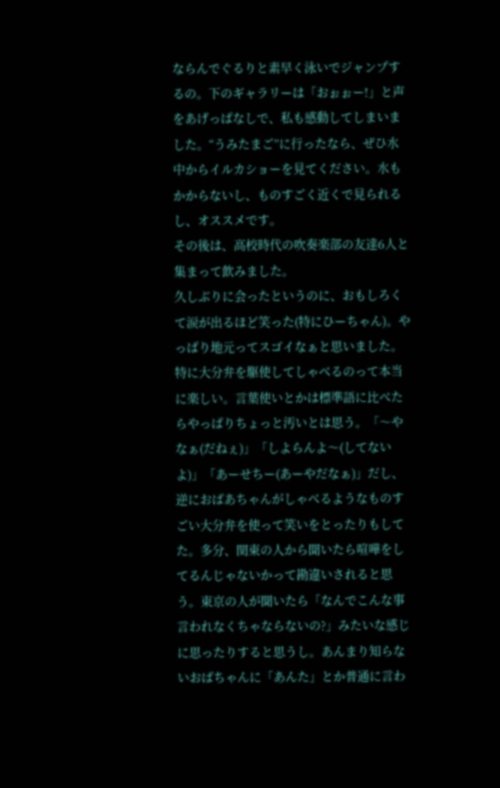ならんでぐるりと素早く泳いでジャンプするの。下のギャラリーは「おぉぉー!」と声をあげっぱなしで、私も感動してしまいました。“うみたまご”に行ったなら、ぜひ水中からイルカショーを見てください。水もかからないし、ものすごく近くで見られるし、オススメです。
その後は、高校時代の吹奏楽部の友達6人と集まって飲みました。
久しぶりに会ったというのに、おもしろくて涙が出るほど笑った(特にひーちゃん)。やっぱり地元ってスゴイなぁと思いました。特に大分弁を駆使してしゃべるのって本当に楽しい。言葉使いとかは標準語に比べたらやっぱりちょっと汚いとは思う。「〜やなぁ(だねぇ)」「しよらんよ〜(してないよ)」「あーせちー(あーやだなぁ)」だし、逆におばあちゃんがしゃべるようなものすごい大分弁を使って笑いをとったりもしてた。多分、関東の人から聞いたら喧嘩をしてるんじゃないかって勘違いされると思う。東京の人が聞いたら「なんでこんな事言われなくちゃならないの?」みたいな感じに思ったりすると思うし。あんまり知らないおばちゃんに「あんた」とか普通に言わ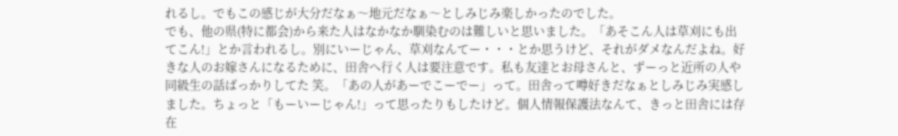れるし。でもこの感じが大分だなぁ〜地元だなぁ〜としみじみ楽しかったのでした。
でも、他の県(特に都会)から来た人はなかなか馴染むのは難しいと思いました。「あそこん人は草刈にも出てこん!」とか言われるし。別にいーじゃん、草刈なんてー・・・とか思うけど、それがダメなんだよね。好きな人のお嫁さんになるために、田舎へ行く人は要注意です。私も友達とお母さんと、ずーっと近所の人や同級生の話ばっかりしてた 笑。「あの人があーでこーでー」って。田舎って噂好きだなぁとしみじみ実感しました。ちょっと「もーいーじゃん!」って思ったりもしたけど。個人情報保護法なんて、きっと田舎には存在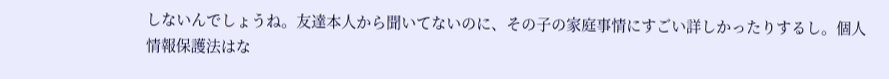しないんでしょうね。友達本人から聞いてないのに、その子の家庭事情にすごい詳しかったりするし。個人情報保護法はな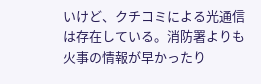いけど、クチコミによる光通信は存在している。消防署よりも火事の情報が早かったり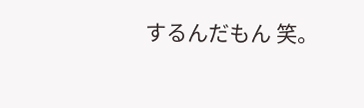するんだもん 笑。